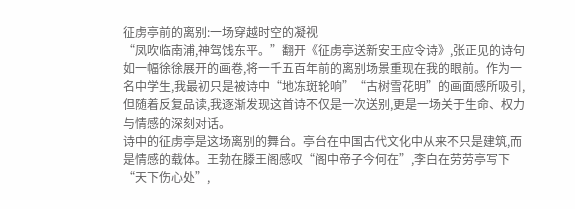征虏亭前的离别:一场穿越时空的凝视
“凤吹临南浦,神驾饯东平。”翻开《征虏亭送新安王应令诗》,张正见的诗句如一幅徐徐展开的画卷,将一千五百年前的离别场景重现在我的眼前。作为一名中学生,我最初只是被诗中“地冻斑轮响”“古树雪花明”的画面感所吸引,但随着反复品读,我逐渐发现这首诗不仅是一次送别,更是一场关于生命、权力与情感的深刻对话。
诗中的征虏亭是这场离别的舞台。亭台在中国古代文化中从来不只是建筑,而是情感的载体。王勃在滕王阁感叹“阁中帝子今何在”,李白在劳劳亭写下“天下伤心处”,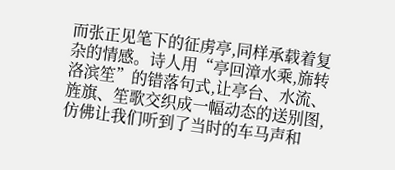而张正见笔下的征虏亭,同样承载着复杂的情感。诗人用“亭回漳水乘,旆转洛滨笙”的错落句式,让亭台、水流、旌旗、笙歌交织成一幅动态的送别图,仿佛让我们听到了当时的车马声和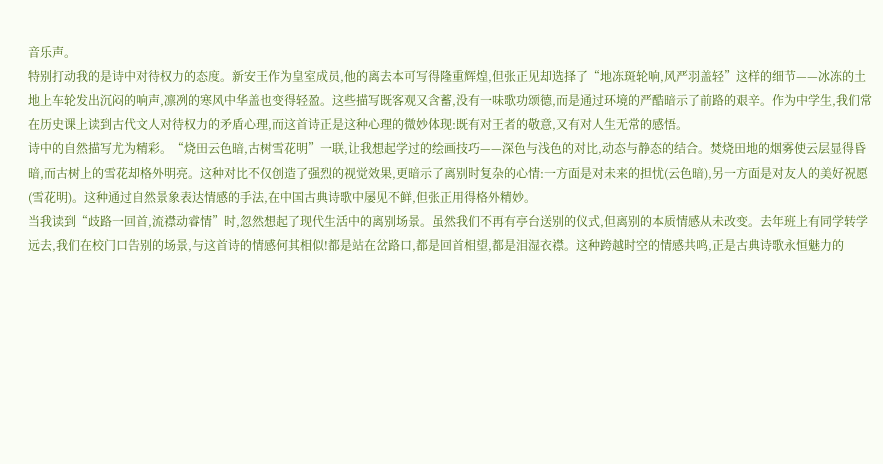音乐声。
特别打动我的是诗中对待权力的态度。新安王作为皇室成员,他的离去本可写得隆重辉煌,但张正见却选择了“地冻斑轮响,风严羽盖轻”这样的细节——冰冻的土地上车轮发出沉闷的响声,凛冽的寒风中华盖也变得轻盈。这些描写既客观又含蓄,没有一味歌功颂德,而是通过环境的严酷暗示了前路的艰辛。作为中学生,我们常在历史课上读到古代文人对待权力的矛盾心理,而这首诗正是这种心理的微妙体现:既有对王者的敬意,又有对人生无常的感悟。
诗中的自然描写尤为精彩。“烧田云色暗,古树雪花明”一联,让我想起学过的绘画技巧——深色与浅色的对比,动态与静态的结合。焚烧田地的烟雾使云层显得昏暗,而古树上的雪花却格外明亮。这种对比不仅创造了强烈的视觉效果,更暗示了离别时复杂的心情:一方面是对未来的担忧(云色暗),另一方面是对友人的美好祝愿(雪花明)。这种通过自然景象表达情感的手法,在中国古典诗歌中屡见不鲜,但张正用得格外精妙。
当我读到“歧路一回首,流襟动睿情”时,忽然想起了现代生活中的离别场景。虽然我们不再有亭台送别的仪式,但离别的本质情感从未改变。去年班上有同学转学远去,我们在校门口告别的场景,与这首诗的情感何其相似!都是站在岔路口,都是回首相望,都是泪湿衣襟。这种跨越时空的情感共鸣,正是古典诗歌永恒魅力的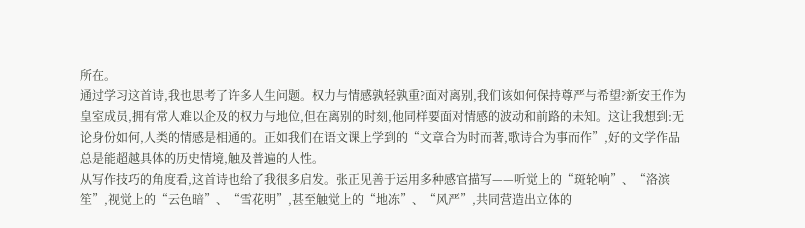所在。
通过学习这首诗,我也思考了许多人生问题。权力与情感孰轻孰重?面对离别,我们该如何保持尊严与希望?新安王作为皇室成员,拥有常人难以企及的权力与地位,但在离别的时刻,他同样要面对情感的波动和前路的未知。这让我想到:无论身份如何,人类的情感是相通的。正如我们在语文课上学到的“文章合为时而著,歌诗合为事而作”,好的文学作品总是能超越具体的历史情境,触及普遍的人性。
从写作技巧的角度看,这首诗也给了我很多启发。张正见善于运用多种感官描写——听觉上的“斑轮响”、“洛滨笙”,视觉上的“云色暗”、“雪花明”,甚至触觉上的“地冻”、“风严”,共同营造出立体的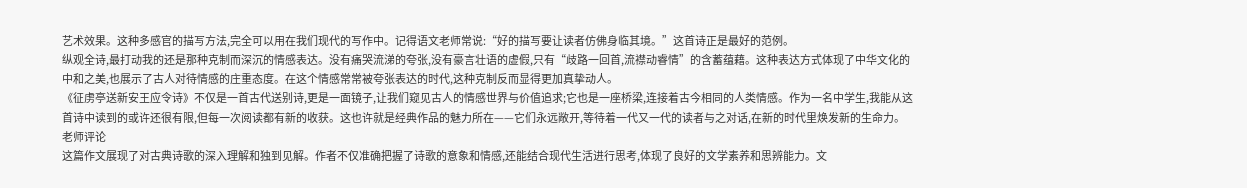艺术效果。这种多感官的描写方法,完全可以用在我们现代的写作中。记得语文老师常说:“好的描写要让读者仿佛身临其境。”这首诗正是最好的范例。
纵观全诗,最打动我的还是那种克制而深沉的情感表达。没有痛哭流涕的夸张,没有豪言壮语的虚假,只有“歧路一回首,流襟动睿情”的含蓄蕴藉。这种表达方式体现了中华文化的中和之美,也展示了古人对待情感的庄重态度。在这个情感常常被夸张表达的时代,这种克制反而显得更加真挚动人。
《征虏亭送新安王应令诗》不仅是一首古代送别诗,更是一面镜子,让我们窥见古人的情感世界与价值追求;它也是一座桥梁,连接着古今相同的人类情感。作为一名中学生,我能从这首诗中读到的或许还很有限,但每一次阅读都有新的收获。这也许就是经典作品的魅力所在——它们永远敞开,等待着一代又一代的读者与之对话,在新的时代里焕发新的生命力。
老师评论
这篇作文展现了对古典诗歌的深入理解和独到见解。作者不仅准确把握了诗歌的意象和情感,还能结合现代生活进行思考,体现了良好的文学素养和思辨能力。文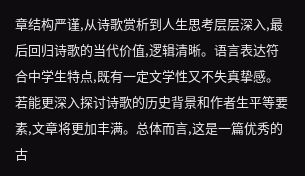章结构严谨,从诗歌赏析到人生思考层层深入,最后回归诗歌的当代价值,逻辑清晰。语言表达符合中学生特点,既有一定文学性又不失真挚感。若能更深入探讨诗歌的历史背景和作者生平等要素,文章将更加丰满。总体而言,这是一篇优秀的古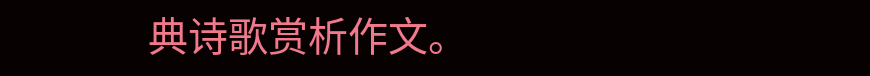典诗歌赏析作文。